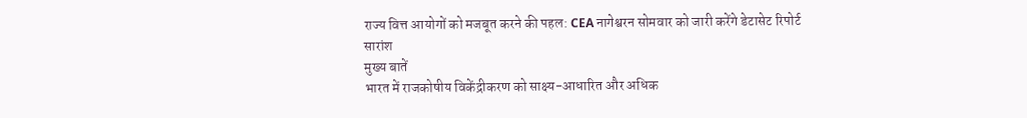राज्य वित्त आयोगों को मजबूत करने की पहल: CEA नागेश्वरन सोमवार को जारी करेंगे डेटासेट रिपोर्ट
सारांश
मुख्य बातें
भारत में राजकोषीय विकेंद्रीकरण को साक्ष्य-आधारित और अधिक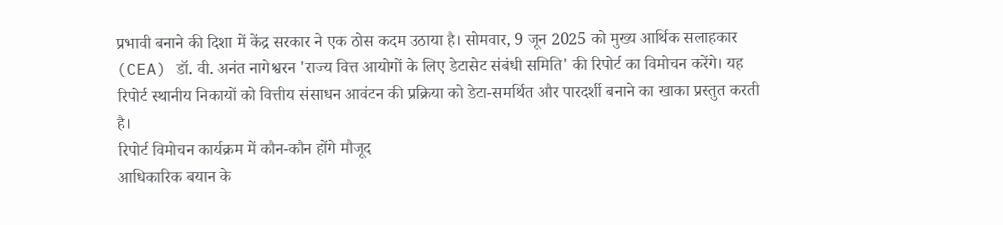प्रभावी बनाने की दिशा में केंद्र सरकार ने एक ठोस कदम उठाया है। सोमवार, 9 जून 2025 को मुख्य आर्थिक सलाहकार (CEA) डॉ. वी. अनंत नागेश्वरन 'राज्य वित्त आयोगों के लिए डेटासेट संबंधी समिति' की रिपोर्ट का विमोचन करेंगे। यह रिपोर्ट स्थानीय निकायों को वित्तीय संसाधन आवंटन की प्रक्रिया को डेटा-समर्थित और पारदर्शी बनाने का खाका प्रस्तुत करती है।
रिपोर्ट विमोचन कार्यक्रम में कौन-कौन होंगे मौजूद
आधिकारिक बयान के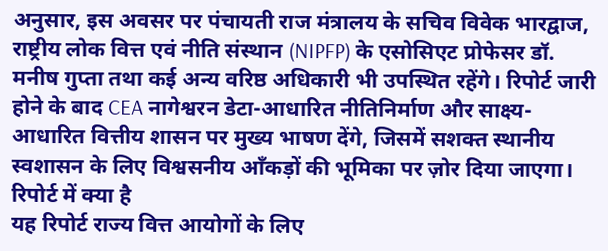अनुसार, इस अवसर पर पंचायती राज मंत्रालय के सचिव विवेक भारद्वाज, राष्ट्रीय लोक वित्त एवं नीति संस्थान (NIPFP) के एसोसिएट प्रोफेसर डॉ. मनीष गुप्ता तथा कई अन्य वरिष्ठ अधिकारी भी उपस्थित रहेंगे। रिपोर्ट जारी होने के बाद CEA नागेश्वरन डेटा-आधारित नीतिनिर्माण और साक्ष्य-आधारित वित्तीय शासन पर मुख्य भाषण देंगे, जिसमें सशक्त स्थानीय स्वशासन के लिए विश्वसनीय आँकड़ों की भूमिका पर ज़ोर दिया जाएगा।
रिपोर्ट में क्या है
यह रिपोर्ट राज्य वित्त आयोगों के लिए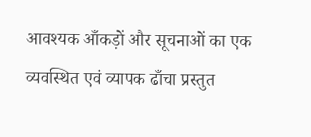आवश्यक आँकड़ों और सूचनाओं का एक व्यवस्थित एवं व्यापक ढाँचा प्रस्तुत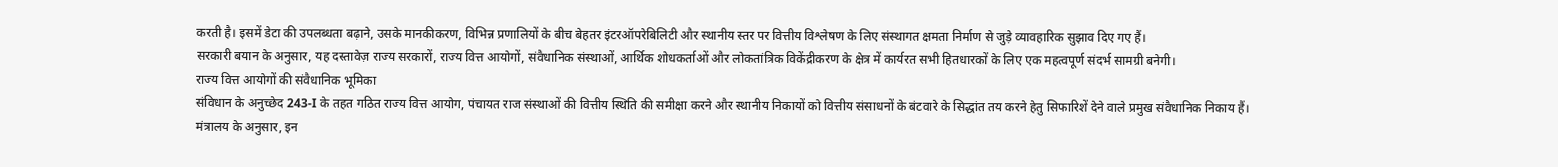करती है। इसमें डेटा की उपलब्धता बढ़ाने, उसके मानकीकरण, विभिन्न प्रणालियों के बीच बेहतर इंटरऑपरेबिलिटी और स्थानीय स्तर पर वित्तीय विश्लेषण के लिए संस्थागत क्षमता निर्माण से जुड़े व्यावहारिक सुझाव दिए गए हैं।
सरकारी बयान के अनुसार, यह दस्तावेज़ राज्य सरकारों, राज्य वित्त आयोगों, संवैधानिक संस्थाओं, आर्थिक शोधकर्ताओं और लोकतांत्रिक विकेंद्रीकरण के क्षेत्र में कार्यरत सभी हितधारकों के लिए एक महत्वपूर्ण संदर्भ सामग्री बनेगी।
राज्य वित्त आयोगों की संवैधानिक भूमिका
संविधान के अनुच्छेद 243-I के तहत गठित राज्य वित्त आयोग, पंचायत राज संस्थाओं की वित्तीय स्थिति की समीक्षा करने और स्थानीय निकायों को वित्तीय संसाधनों के बंटवारे के सिद्धांत तय करने हेतु सिफारिशें देने वाले प्रमुख संवैधानिक निकाय हैं। मंत्रालय के अनुसार, इन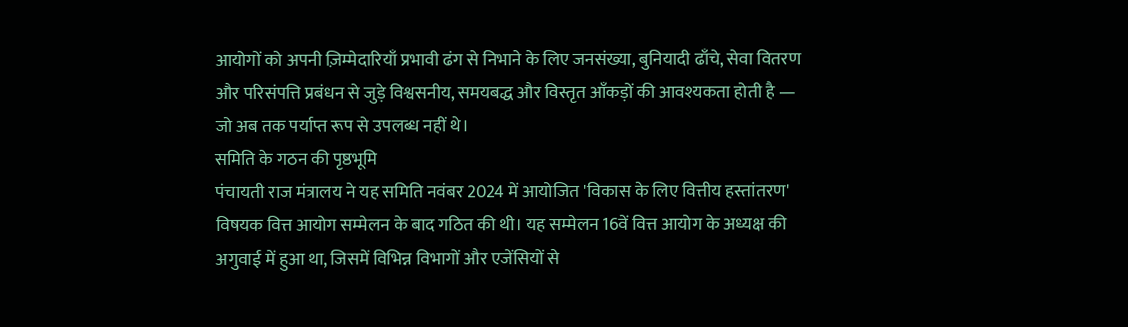आयोगों को अपनी ज़िम्मेदारियाँ प्रभावी ढंग से निभाने के लिए जनसंख्या, बुनियादी ढाँचे, सेवा वितरण और परिसंपत्ति प्रबंधन से जुड़े विश्वसनीय, समयबद्ध और विस्तृत आँकड़ों की आवश्यकता होती है — जो अब तक पर्याप्त रूप से उपलब्ध नहीं थे।
समिति के गठन की पृष्ठभूमि
पंचायती राज मंत्रालय ने यह समिति नवंबर 2024 में आयोजित 'विकास के लिए वित्तीय हस्तांतरण' विषयक वित्त आयोग सम्मेलन के बाद गठित की थी। यह सम्मेलन 16वें वित्त आयोग के अध्यक्ष की अगुवाई में हुआ था, जिसमें विभिन्न विभागों और एजेंसियों से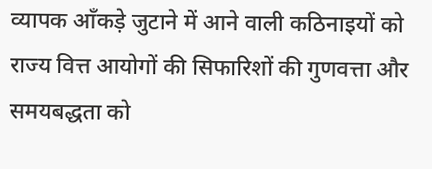व्यापक आँकड़े जुटाने में आने वाली कठिनाइयों को राज्य वित्त आयोगों की सिफारिशों की गुणवत्ता और समयबद्धता को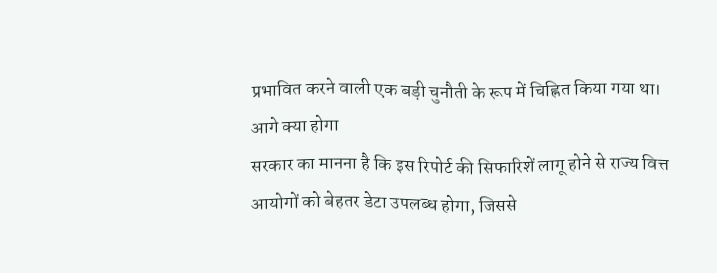प्रभावित करने वाली एक बड़ी चुनौती के रूप में चिह्नित किया गया था।
आगे क्या होगा
सरकार का मानना है कि इस रिपोर्ट की सिफारिशें लागू होने से राज्य वित्त आयोगों को बेहतर डेटा उपलब्ध होगा, जिससे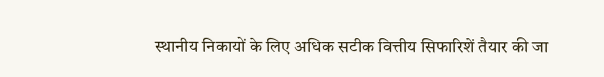स्थानीय निकायों के लिए अधिक सटीक वित्तीय सिफारिशें तैयार की जा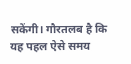सकेंगी। गौरतलब है कि यह पहल ऐसे समय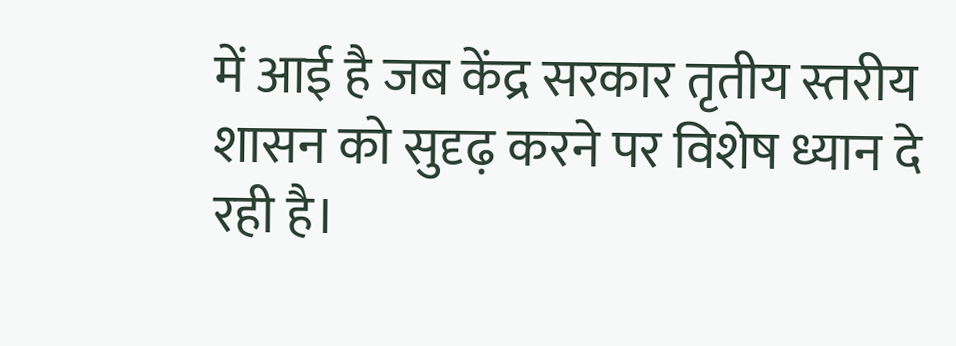में आई है जब केंद्र सरकार तृतीय स्तरीय शासन को सुदृढ़ करने पर विशेष ध्यान दे रही है।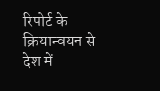रिपोर्ट के क्रियान्वयन से देश में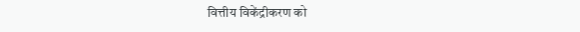वित्तीय विकेंद्रीकरण को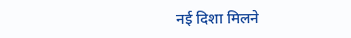नई दिशा मिलने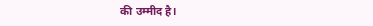की उम्मीद है।